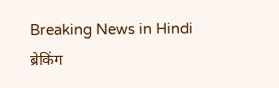Breaking News in Hindi
ब्रेकिंग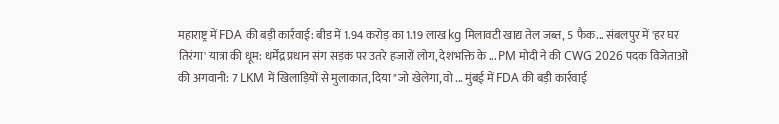महाराष्ट्र में FDA की बड़ी कार्रवाई: बीड में 1.94 करोड़ का 1.19 लाख kg मिलावटी खाद्य तेल जब्त, 5 फैक... संबलपुर में 'हर घर तिरंगा' यात्रा की धूम: धर्मेंद्र प्रधान संग सड़क पर उतरे हजारों लोग, देशभक्ति के ... PM मोदी ने की CWG 2026 पदक विजेताओं की अगवानी: 7 LKM में खिलाड़ियों से मुलाकात, दिया "जो खेलेगा, वो ... मुंबई में FDA की बड़ी कार्रवाई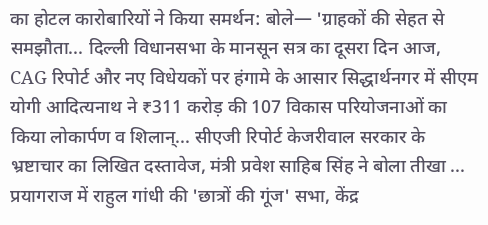का होटल कारोबारियों ने किया समर्थन: बोले— 'ग्राहकों की सेहत से समझौता... दिल्ली विधानसभा के मानसून सत्र का दूसरा दिन आज, CAG रिपोर्ट और नए विधेयकों पर हंगामे के आसार सिद्धार्थनगर में सीएम योगी आदित्यनाथ ने ₹311 करोड़ की 107 विकास परियोजनाओं का किया लोकार्पण व शिलान्... सीएजी रिपोर्ट केजरीवाल सरकार के भ्रष्टाचार का लिखित दस्तावेज, मंत्री प्रवेश साहिब सिंह ने बोला तीखा ... प्रयागराज में राहुल गांधी की 'छात्रों की गूंज' सभा, केंद्र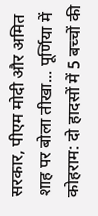सरकार, पीएम मोदी और अमित शाह पर बोला तीखा... पूर्णिया में कोहराम: दो हादसों में 5 बच्चों की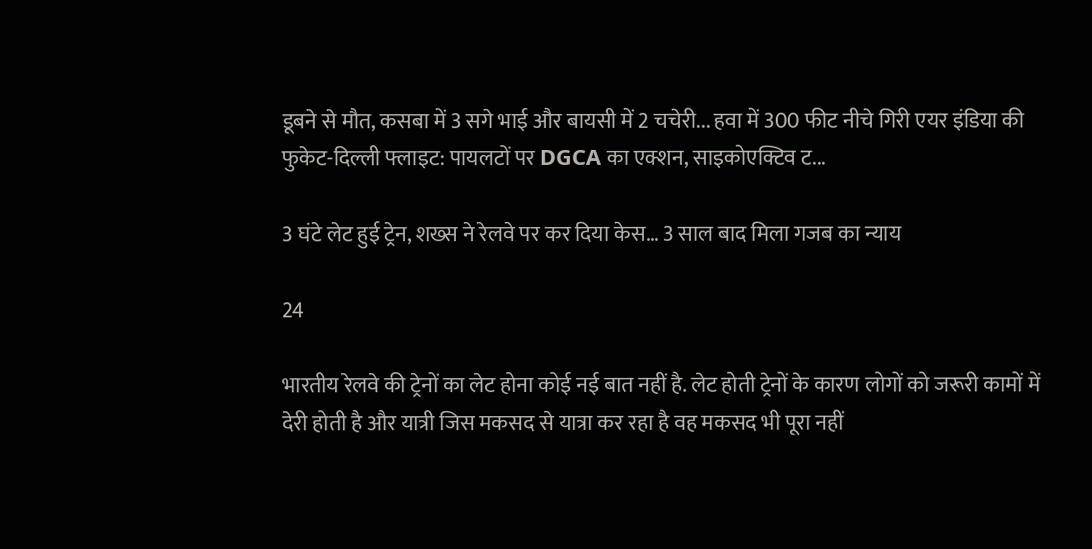डूबने से मौत, कसबा में 3 सगे भाई और बायसी में 2 चचेरी... हवा में 300 फीट नीचे गिरी एयर इंडिया की फुकेट-दिल्ली फ्लाइट: पायलटों पर DGCA का एक्शन, साइकोएक्टिव ट...

3 घंटे लेट हुई ट्रेन, शख्स ने रेलवे पर कर दिया केस… 3 साल बाद मिला गजब का न्याय

24

भारतीय रेलवे की ट्रेनों का लेट होना कोई नई बात नहीं है. लेट होती ट्रेनों के कारण लोगों को जरूरी कामों में देरी होती है और यात्री जिस मकसद से यात्रा कर रहा है वह मकसद भी पूरा नहीं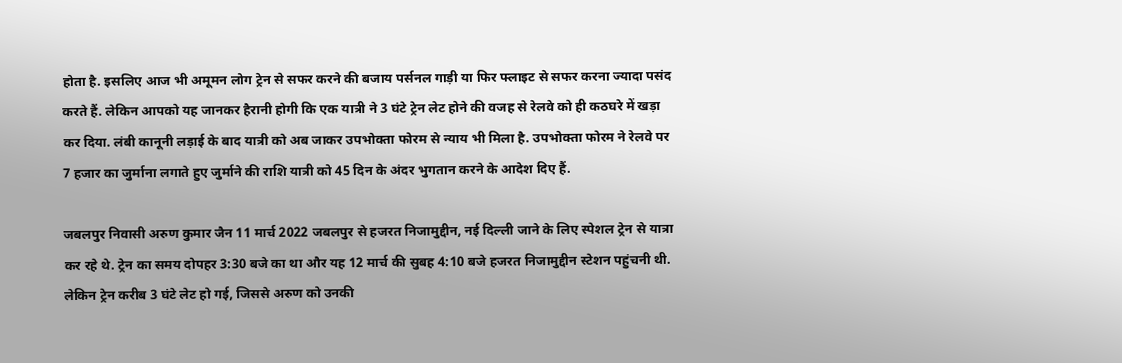होता है. इसलिए आज भी अमूमन लोग ट्रेन से सफर करने की बजाय पर्सनल गाड़ी या फिर फ्लाइट से सफर करना ज्यादा पसंद करते हैं. लेकिन आपको यह जानकर हैरानी होगी कि एक यात्री ने 3 घंटे ट्रेन लेट होने की वजह से रेलवे को ही कठघरे में खड़ा कर दिया. लंबी कानूनी लड़ाई के बाद यात्री को अब जाकर उपभोक्ता फोरम से न्याय भी मिला है. उपभोक्ता फोरम ने रेलवे पर 7 हजार का जुर्माना लगाते हुए जुर्माने की राशि यात्री को 45 दिन के अंदर भुगतान करने के आदेश दिए हैं.

जबलपुर निवासी अरुण कुमार जैन 11 मार्च 2022 जबलपुर से हजरत निजामुद्दीन, नई दिल्ली जाने के लिए स्पेशल ट्रेन से यात्रा कर रहे थे. ट्रेन का समय दोपहर 3:30 बजे का था और यह 12 मार्च की सुबह 4:10 बजे हजरत निजामुद्दीन स्टेशन पहुंचनी थी. लेकिन ट्रेन करीब 3 घंटे लेट हो गई, जिससे अरुण को उनकी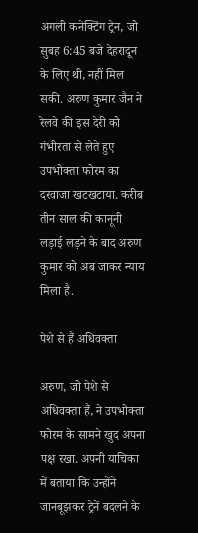अगली कनेक्टिंग ट्रेन, जो सुबह 6:45 बजे देहरादून के लिए थी, नहीं मिल सकी. अरुण कुमार जैन ने रेलवे की इस देरी को गंभीरता से लेते हुए उपभोक्ता फोरम का दरवाजा खटखटाया. करीब तीन साल की कानूनी लड़ाई लड़ने के बाद अरुण कुमार को अब जाकर न्याय मिला है.

पेशे से हैं अधिवक्ता

अरुण, जो पेशे से अधिवक्ता हैं, ने उपभोक्ता फोरम के सामने खुद अपना पक्ष रखा. अपनी याचिका में बताया कि उन्होंने जानबूझकर ट्रेनें बदलने के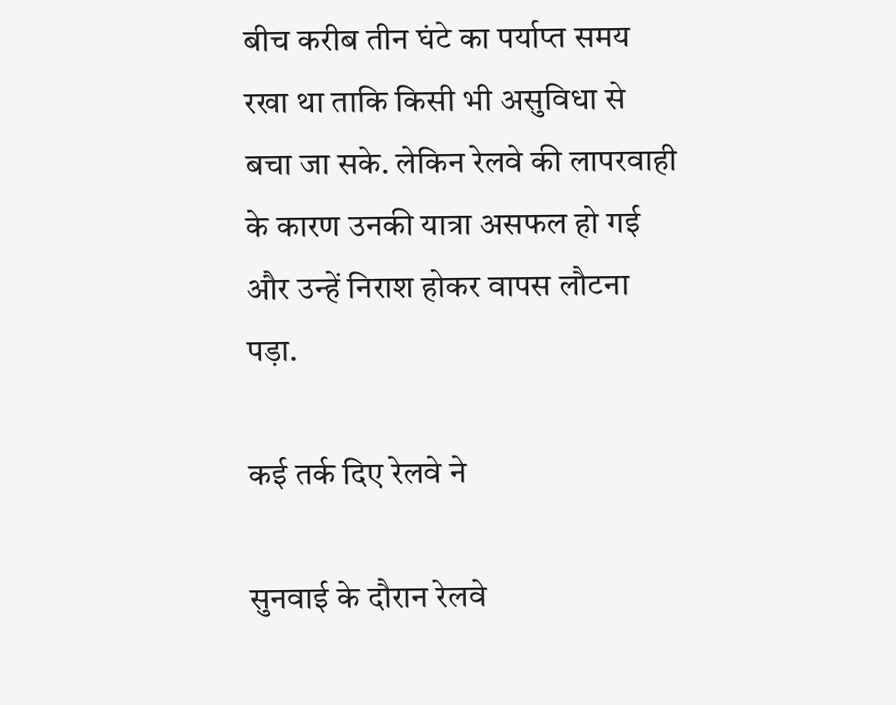बीच करीब तीन घंटे का पर्याप्त समय रखा था ताकि किसी भी असुविधा से बचा जा सके. लेकिन रेलवे की लापरवाही के कारण उनकी यात्रा असफल हो गई और उन्हें निराश होकर वापस लौटना पड़ा.

कई तर्क दिए रेलवे ने

सुनवाई के दौरान रेलवे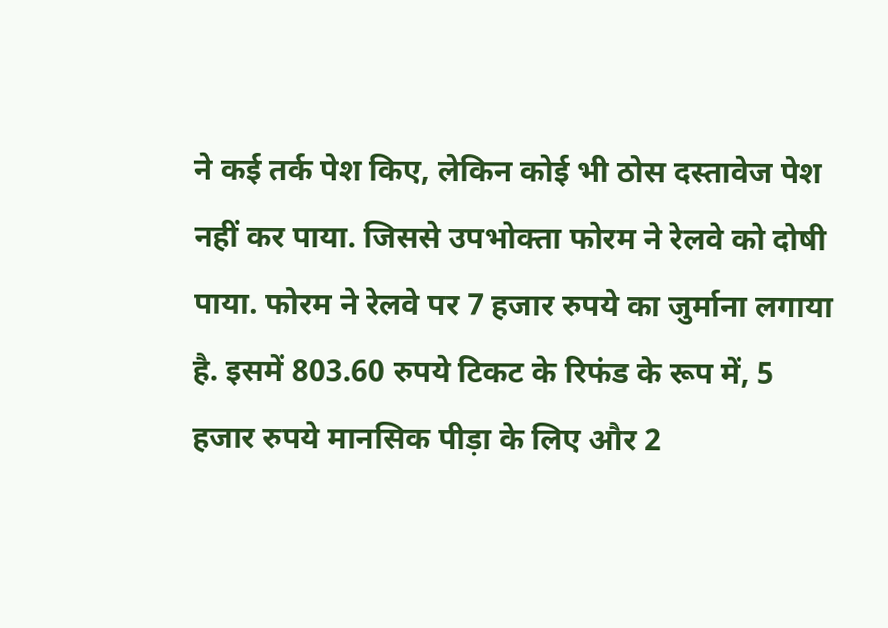ने कई तर्क पेश किए, लेकिन कोई भी ठोस दस्तावेज पेश नहीं कर पाया. जिससे उपभोक्ता फोरम ने रेलवे को दोषी पाया. फोरम ने रेलवे पर 7 हजार रुपये का जुर्माना लगाया है. इसमें 803.60 रुपये टिकट के रिफंड के रूप में, 5 हजार रुपये मानसिक पीड़ा के लिए और 2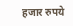हजार रुपये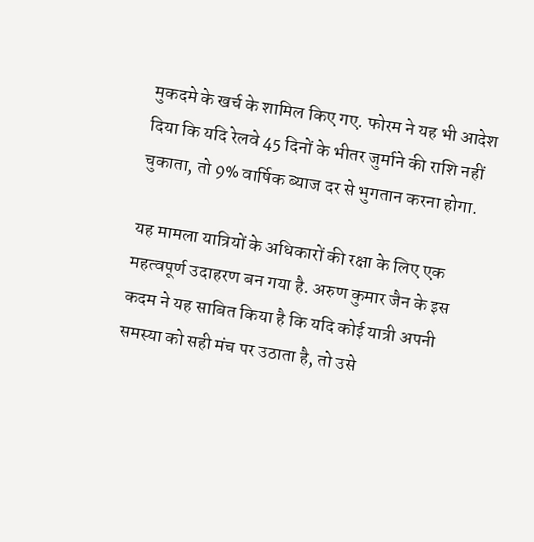मुकदमे के खर्च के शामिल किए गए. फोरम ने यह भी आदेश दिया कि यदि रेलवे 45 दिनों के भीतर जुर्माने की राशि नहीं चुकाता, तो 9% वार्षिक ब्याज दर से भुगतान करना होगा.

यह मामला यात्रियों के अधिकारों की रक्षा के लिए एक महत्वपूर्ण उदाहरण बन गया है. अरुण कुमार जैन के इस कदम ने यह साबित किया है कि यदि कोई यात्री अपनी समस्या को सही मंच पर उठाता है, तो उसे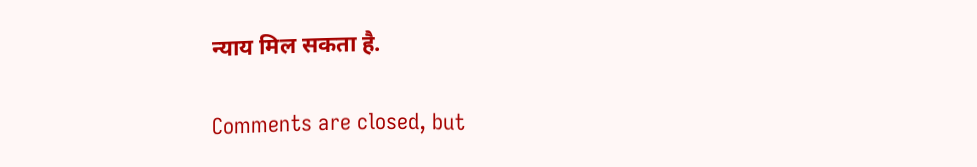न्याय मिल सकता है.

Comments are closed, but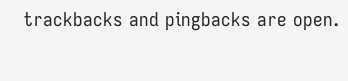trackbacks and pingbacks are open.